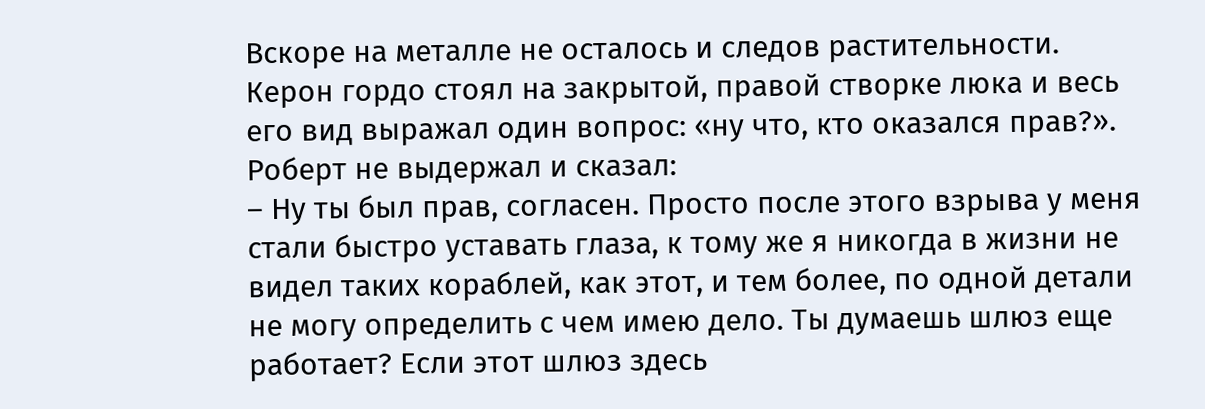Вскоре на металле не осталось и следов растительности. Керон гордо стоял на закрытой, правой створке люка и весь его вид выражал один вопрос: «ну что, кто оказался прав?».
Роберт не выдержал и сказал:
– Ну ты был прав, согласен. Просто после этого взрыва у меня стали быстро уставать глаза, к тому же я никогда в жизни не видел таких кораблей, как этот, и тем более, по одной детали не могу определить с чем имею дело. Ты думаешь шлюз еще работает? Если этот шлюз здесь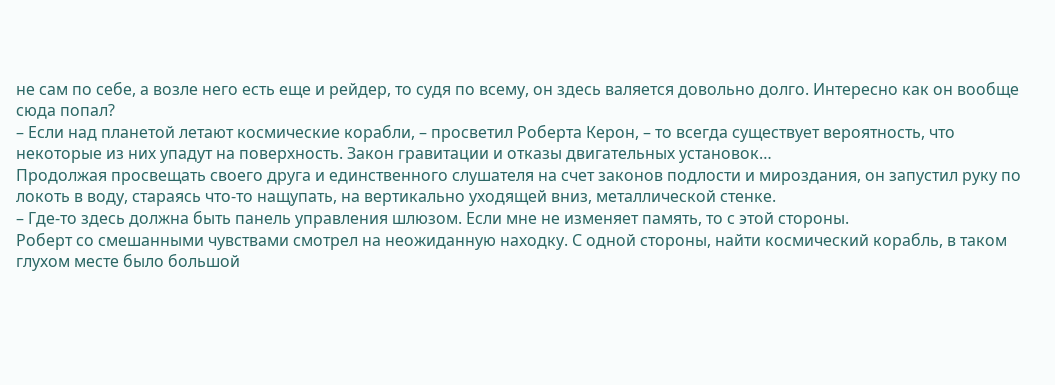не сам по себе, а возле него есть еще и рейдер, то судя по всему, он здесь валяется довольно долго. Интересно как он вообще сюда попал?
– Если над планетой летают космические корабли, – просветил Роберта Керон, – то всегда существует вероятность, что некоторые из них упадут на поверхность. Закон гравитации и отказы двигательных установок…
Продолжая просвещать своего друга и единственного слушателя на счет законов подлости и мироздания, он запустил руку по локоть в воду, стараясь что-то нащупать, на вертикально уходящей вниз, металлической стенке.
– Где-то здесь должна быть панель управления шлюзом. Если мне не изменяет память, то с этой стороны.
Роберт со смешанными чувствами смотрел на неожиданную находку. С одной стороны, найти космический корабль, в таком глухом месте было большой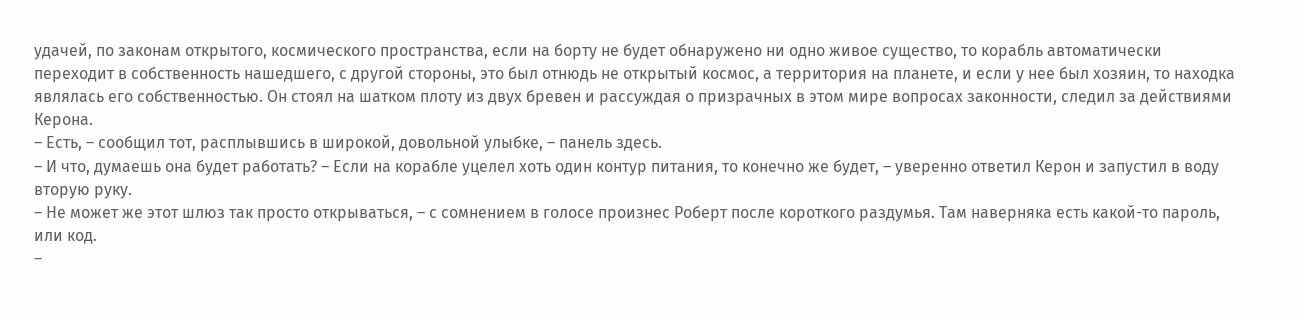удачей, по законам открытого, космического пространства, если на борту не будет обнаружено ни одно живое существо, то корабль автоматически переходит в собственность нашедшего, с другой стороны, это был отнюдь не открытый космос, а территория на планете, и если у нее был хозяин, то находка являлась его собственностью. Он стоял на шатком плоту из двух бревен и рассуждая о призрачных в этом мире вопросах законности, следил за действиями Керона.
– Есть, – сообщил тот, расплывшись в широкой, довольной улыбке, – панель здесь.
– И что, думаешь она будет работать? – Если на корабле уцелел хоть один контур питания, то конечно же будет, – уверенно ответил Керон и запустил в воду вторую руку.
– Не может же этот шлюз так просто открываться, – с сомнением в голосе произнес Роберт после короткого раздумья. Там наверняка есть какой-то пароль, или код.
–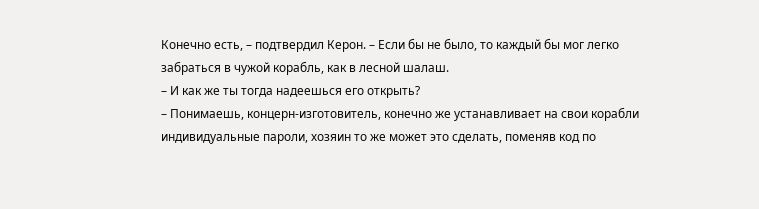Конечно есть, – подтвердил Керон. – Если бы не было, то каждый бы мог легко забраться в чужой корабль, как в лесной шалаш.
– И как же ты тогда надеешься его открыть?
– Понимаешь, концерн-изготовитель, конечно же устанавливает на свои корабли индивидуальные пароли, хозяин то же может это сделать, поменяв код по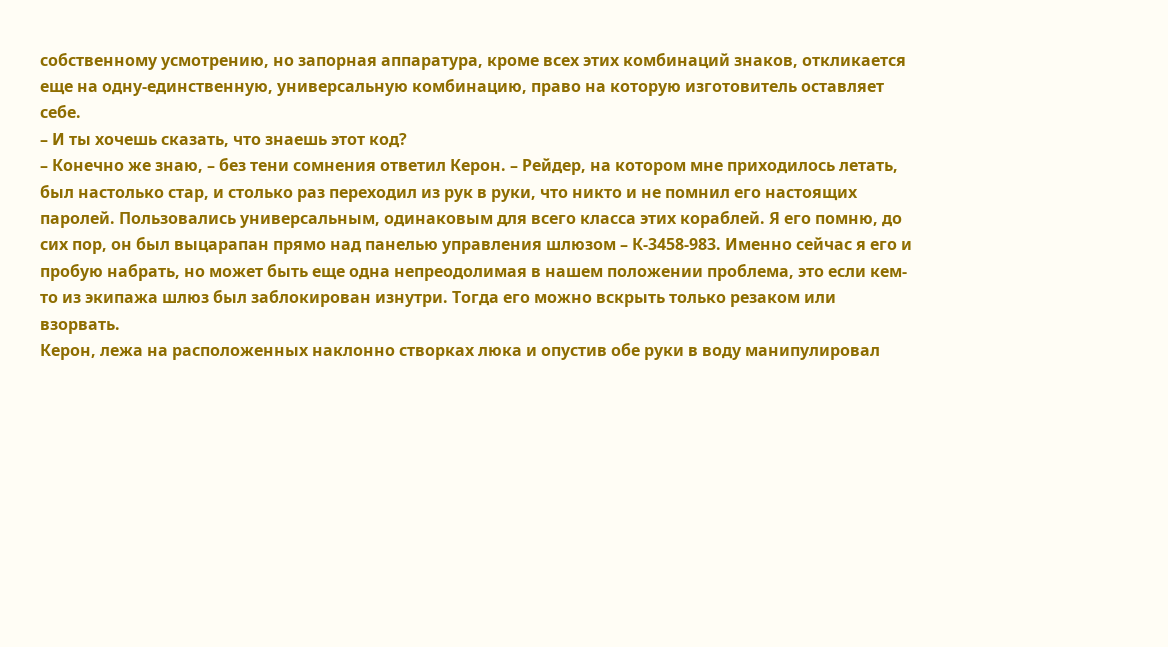собственному усмотрению, но запорная аппаратура, кроме всех этих комбинаций знаков, откликается еще на одну-единственную, универсальную комбинацию, право на которую изготовитель оставляет себе.
– И ты хочешь сказать, что знаешь этот код?
– Конечно же знаю, – без тени сомнения ответил Керон. – Рейдер, на котором мне приходилось летать, был настолько стар, и столько раз переходил из рук в руки, что никто и не помнил его настоящих паролей. Пользовались универсальным, одинаковым для всего класса этих кораблей. Я его помню, до сих пор, он был выцарапан прямо над панелью управления шлюзом – К-3458-983. Именно сейчас я его и пробую набрать, но может быть еще одна непреодолимая в нашем положении проблема, это если кем-то из экипажа шлюз был заблокирован изнутри. Тогда его можно вскрыть только резаком или взорвать.
Керон, лежа на расположенных наклонно створках люка и опустив обе руки в воду манипулировал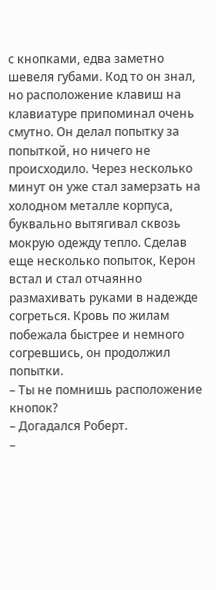с кнопками, едва заметно шевеля губами. Код то он знал, но расположение клавиш на клавиатуре припоминал очень смутно. Он делал попытку за попыткой, но ничего не происходило. Через несколько минут он уже стал замерзать на холодном металле корпуса, буквально вытягивал сквозь мокрую одежду тепло. Сделав еще несколько попыток, Керон встал и стал отчаянно размахивать руками в надежде согреться. Кровь по жилам побежала быстрее и немного согревшись, он продолжил попытки.
– Ты не помнишь расположение кнопок?
– Догадался Роберт.
–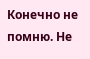Конечно не помню. Не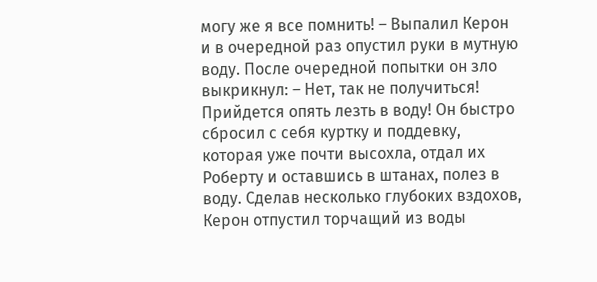могу же я все помнить! – Выпалил Керон и в очередной раз опустил руки в мутную воду. После очередной попытки он зло выкрикнул: – Нет, так не получиться! Прийдется опять лезть в воду! Он быстро сбросил с себя куртку и поддевку, которая уже почти высохла, отдал их Роберту и оставшись в штанах, полез в воду. Сделав несколько глубоких вздохов, Керон отпустил торчащий из воды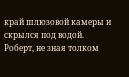край шлюзовой камеры и скрылся под водой. Роберт, не зная толком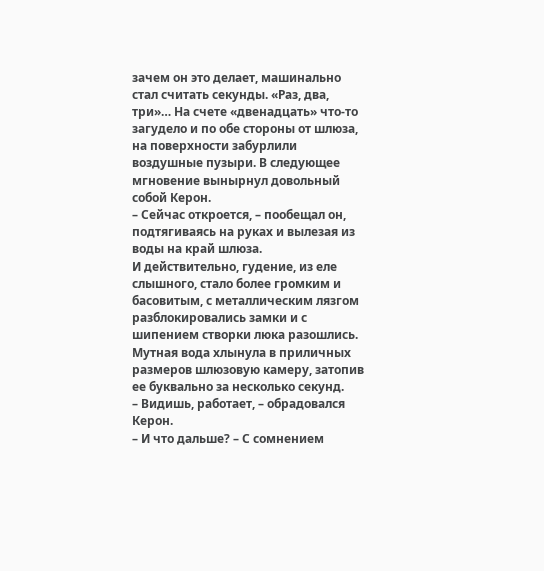зачем он это делает, машинально стал считать секунды. «Раз, два, три»… На счете «двенадцать» что-то загудело и по обе стороны от шлюза, на поверхности забурлили воздушные пузыри. В следующее мгновение вынырнул довольный собой Керон.
– Сейчас откроется, – пообещал он, подтягиваясь на руках и вылезая из воды на край шлюза.
И действительно, гудение, из еле слышного, стало более громким и басовитым, с металлическим лязгом разблокировались замки и с шипением створки люка разошлись. Мутная вода хлынула в приличных размеров шлюзовую камеру, затопив ее буквально за несколько секунд.
– Видишь, работает, – обрадовался Керон.
– И что дальше? – С сомнением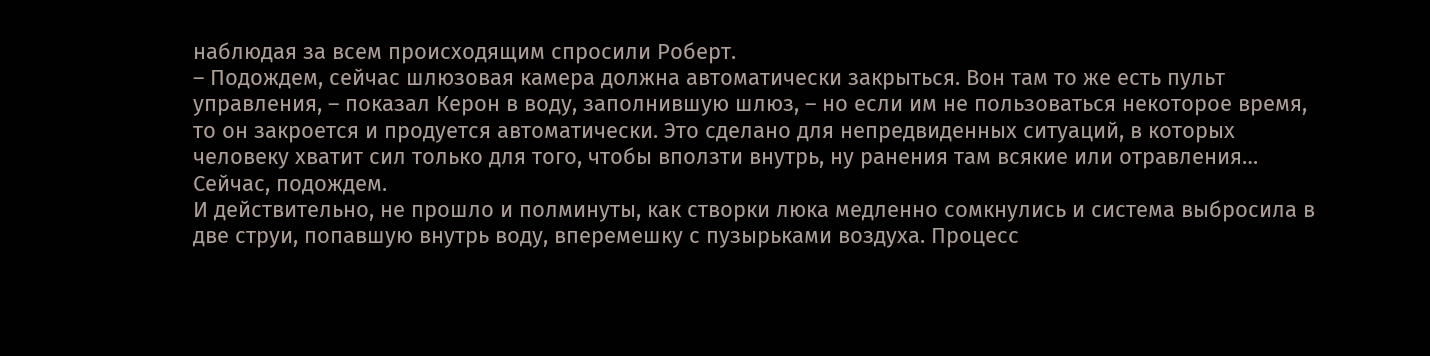наблюдая за всем происходящим спросили Роберт.
– Подождем, сейчас шлюзовая камера должна автоматически закрыться. Вон там то же есть пульт управления, – показал Керон в воду, заполнившую шлюз, – но если им не пользоваться некоторое время, то он закроется и продуется автоматически. Это сделано для непредвиденных ситуаций, в которых человеку хватит сил только для того, чтобы вползти внутрь, ну ранения там всякие или отравления… Сейчас, подождем.
И действительно, не прошло и полминуты, как створки люка медленно сомкнулись и система выбросила в две струи, попавшую внутрь воду, вперемешку с пузырьками воздуха. Процесс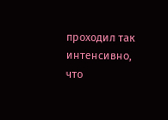проходил так интенсивно, что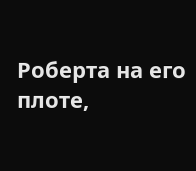Роберта на его плоте,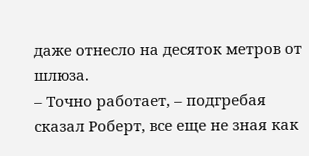даже отнесло на десяток метров от шлюза.
– Точно работает, – подгребая сказал Роберт, все еще не зная как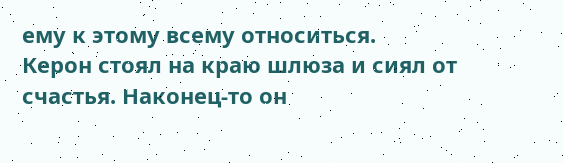ему к этому всему относиться.
Керон стоял на краю шлюза и сиял от счастья. Наконец-то он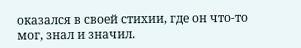оказался в своей стихии, где он что-то мог, знал и значил.